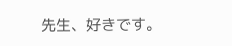先生、好きです。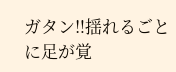ガタン‼揺れるごとに足が覚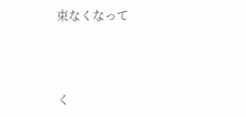束なくなって



く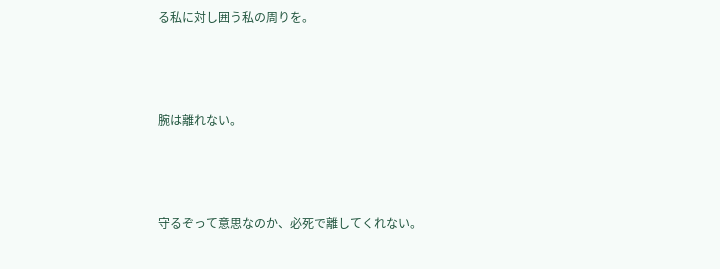る私に対し囲う私の周りを。



腕は離れない。



守るぞって意思なのか、必死で離してくれない。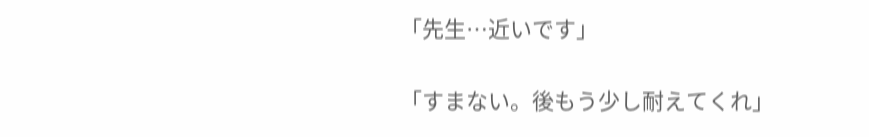「先生…近いです」


「すまない。後もう少し耐えてくれ」